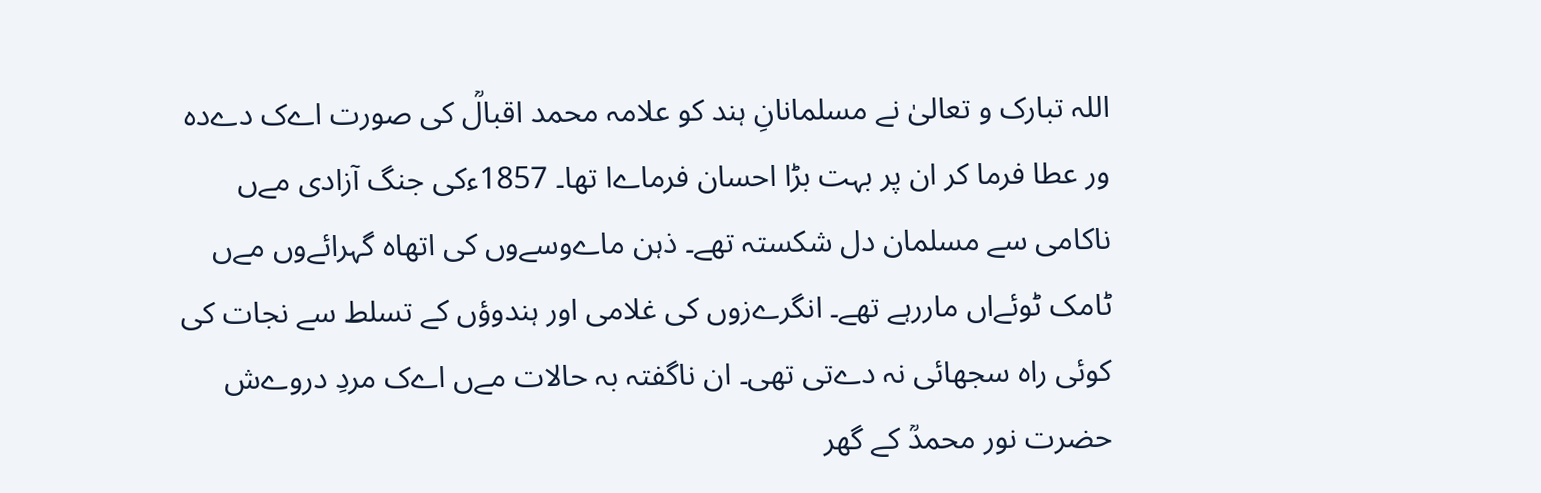اللہ تبارک و تعالیٰ نے مسلمانانِ ہند کو علامہ محمد اقبالؒ کی صورت اےک دےدہ ور عطا فرما کر ان پر بہت بڑا احسان فرماےا تھا۔ 1857ءکی جنگ آزادی مےں ناکامی سے مسلمان دل شکستہ تھے۔ ذہن ماےوسےوں کی اتھاہ گہرائےوں مےں ٹامک ٹوئےاں ماررہے تھے۔ انگرےزوں کی غلامی اور ہندوؤں کے تسلط سے نجات کی کوئی راہ سجھائی نہ دےتی تھی۔ ان ناگفتہ بہ حالات مےں اےک مردِ دروےش حضرت نور محمدؒ کے گھر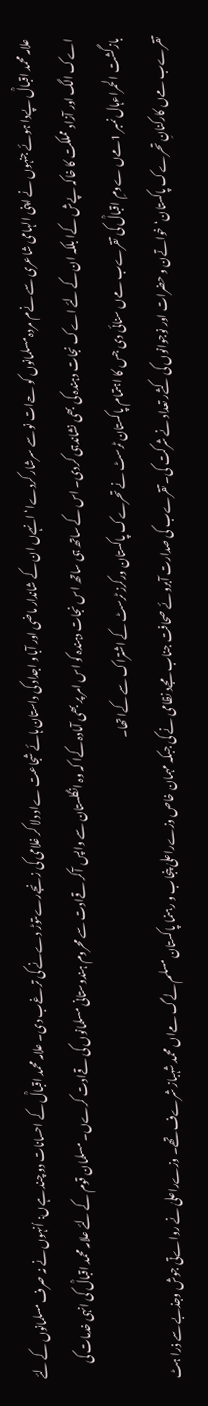علامہ محمد اقبالؒ پےدا ہوئے جنہوں نے اپنی الہامی شاعری سے نےم مردہ مسلمانوں کو حےات نو سے سرشار کردےا‘ انہےں ان کے شاندار ماضی اور آباو اجداد کی داستان ہائے شجاعت ےاد دلا کر غلامی کی زنجےرےںتوڑ دےنے کی ترغےب دی۔ علامہ محمد اقبالؒ کے احسانات دو چند ہےں: اُنہوں نے نہ صرف مسلمانوں کے لئے اےک الگ اور آزاد مملکت کا خاکہ پےش کےا بلکہ ان کے لئے اےک نجات دہندہ کی بھی نشاندہی کردی۔ اس کے ساتھ ہی ساتھ اس نجات دہندہ کو اس امر پر بھی آمادہ کےا کہ وہ انگلستان سے واپس آکر قےادت سے محروم ہندوستانی مسلمانوں کی قےادت کرےں۔ مسلمان قوم کے لئے علامہ محمد اقبالؒ کی انہی خدمات کی بازگشت الحمراءہال نمبر 1مےں ےومِ اقبالؒ کی تقرےب مےں سنائی دی جس کا اہتمام پاکستان ٹرسٹ نے تحرےک پاکستان ورکرز ٹرسٹ کے اشتراک سے کےا تھا۔
تقرےب مےں کارکنانِ تحرےک پاکستان‘ خواتےن و حضرات اور نوجوانوں کی کثےر تعداد نے شرکت کی۔ تقرےب کی صدارت آبروئے صحافت جناب مجےد نظامی نے کی جبکہ مہمان خاص وزےراعلیٰ پنجاب و رہنما پاکستان مسلم لےگ مےاں محمد شہباز شرےف تھے۔ وزےراعلیٰ نے رواےتی جوش وجذبے سے ذرا ہٹ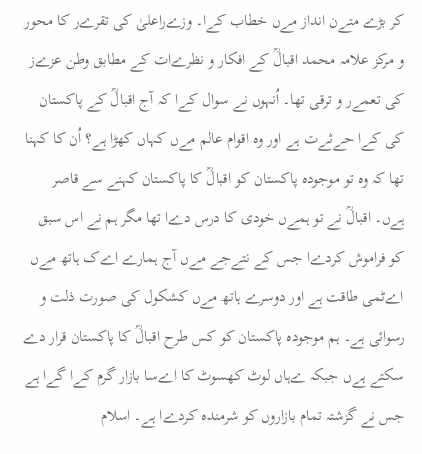کر بڑے متےن انداز مےں خطاب کےا۔ وزےراعلیٰ کی تقرےر کا محور و مرکز علامہ محمد اقبالؒ کے افکار و نظرےات کے مطابق وطن عزےز کی تعمےر و ترقی تھا۔ اُنہوں نے سوال کےا کہ آج اقبالؒ کے پاکستان کی کےا حےثےت ہے اور وہ اقوام عالم مےں کہاں کھڑا ہے؟ اُن کا کہنا تھا کہ وہ تو موجودہ پاکستان کو اقبالؒ کا پاکستان کہنے سے قاصر ہےں۔ اقبالؒ نے تو ہمےں خودی کا درس دےا تھا مگر ہم نے اس سبق کو فراموش کردےا جس کے نتےجے مےں آج ہمارے اےک ہاتھ مےں اےٹمی طاقت ہے اور دوسرے ہاتھ مےں کشکول کی صورت ذلت و رسوائی ہے۔ ہم موجودہ پاکستان کو کس طرح اقبالؒ کا پاکستان قرار دے سکتے ہےں جبکہ ےہاں لوٹ کھسوٹ کا اےسا بازار گرم کےا گےا ہے جس نے گزشتہ تمام بازاروں کو شرمندہ کردےا ہے۔ اسلام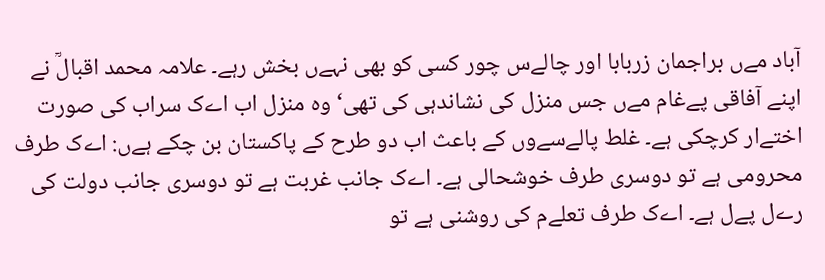آباد مےں براجمان زربابا اور چالےس چور کسی کو بھی نہےں بخش رہے۔ علامہ محمد اقبالؒ نے اپنے آفاقی پےغام مےں جس منزل کی نشاندہی کی تھی‘ وہ منزل اب اےک سراب کی صورت اختےار کرچکی ہے۔ غلط پالےسےوں کے باعث اب دو طرح کے پاکستان بن چکے ہےں: اےک طرف محرومی ہے تو دوسری طرف خوشحالی ہے۔ اےک جانب غربت ہے تو دوسری جانب دولت کی رےل پےل ہے۔ اےک طرف تعلےم کی روشنی ہے تو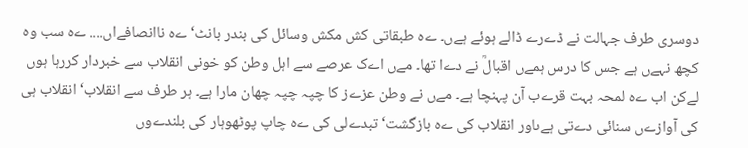دوسری طرف جہالت نے ڈےرے ڈالے ہوئے ہےں۔ ےہ طبقاتی کش مکش وسائل کی بندر بانٹ‘ ےہ ناانصافےاں.... ےہ سب وہ کچھ نہےں ہے جس کا درس ہمےں اقبالؒ نے دےا تھا۔ مےں اےک عرصے سے اہل وطن کو خونی انقلاب سے خبردار کررہا ہوں لےکن اب ےہ لمحہ بہت قرےب آن پہنچا ہے۔ مےں نے وطن عزےز کا چپہ چپہ چھان مارا ہے۔ ہر طرف سے انقلاب‘ انقلاب ہی کی آوازےں سنائی دےتی ہےںاور انقلاب کی ےہ بازگشت‘ تبدےلی کی ےہ چاپ پوٹھوہار کی بلندےوں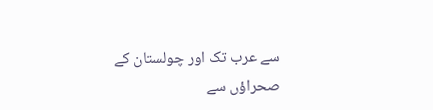سے عرب تک اور چولستان کے صحراؤں سے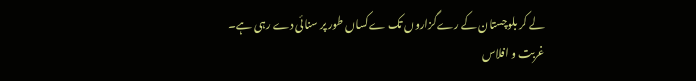لے کر بلوچستان کے رےگزاروں تک ےکساں طور پر سنائی دے رہی ہے۔ غربت و افلاس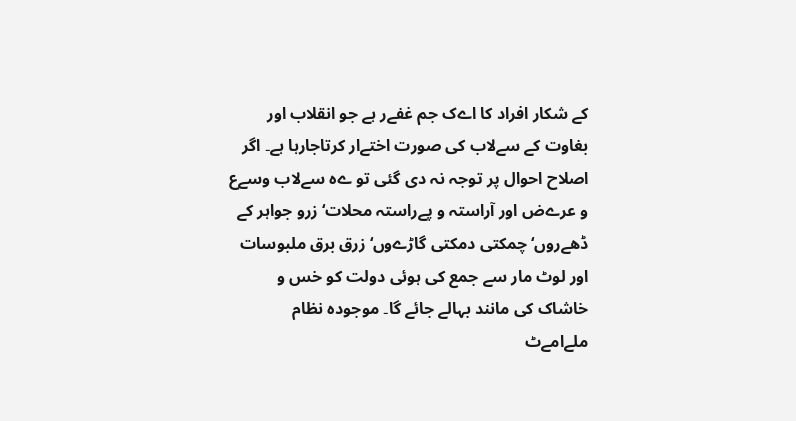کے شکار افراد کا اےک جم غفےر ہے جو انقلاب اور بغاوت کے سےلاب کی صورت اختےار کرتاجارہا ہے۔ اگر اصلاح احوال پر توجہ نہ دی گئی تو ےہ سےلاب وسےع و عرےض اور آراستہ و پےراستہ محلات‘ زرو جواہر کے ڈھےروں‘ چمکتی دمکتی گاڑےوں‘ زرق برق ملبوسات اور لوٹ مار سے جمع کی ہوئی دولت کو خس و خاشاک کی مانند بہالے جائے گا۔ موجودہ نظام ملےامےٹ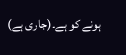ہونے کو ہے۔(جاری ہے)